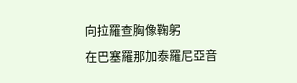向拉羅查胸像鞠躬
在巴塞羅那加泰羅尼亞音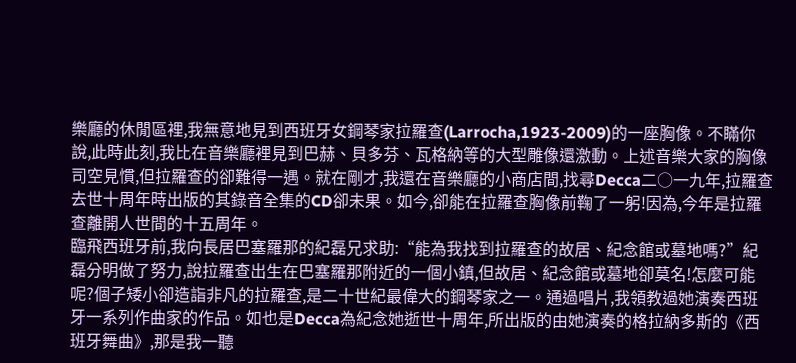樂廳的休閒區裡,我無意地見到西班牙女鋼琴家拉羅查(Larrocha,1923-2009)的一座胸像。不瞞你說,此時此刻,我比在音樂廳裡見到巴赫、貝多芬、瓦格納等的大型雕像還激動。上述音樂大家的胸像司空見慣,但拉羅查的卻難得一遇。就在剛才,我還在音樂廳的小商店間,找尋Decca二○一九年,拉羅查去世十周年時出版的其錄音全集的CD卻未果。如今,卻能在拉羅查胸像前鞠了一躬!因為,今年是拉羅查離開人世間的十五周年。
臨飛西班牙前,我向長居巴塞羅那的紀磊兄求助:“能為我找到拉羅查的故居、紀念館或墓地嗎?”紀磊分明做了努力,說拉羅查出生在巴塞羅那附近的一個小鎮,但故居、紀念館或墓地卻莫名!怎麼可能呢?個子矮小卻造詣非凡的拉羅查,是二十世紀最偉大的鋼琴家之一。通過唱片,我領教過她演奏西班牙一系列作曲家的作品。如也是Decca為紀念她逝世十周年,所出版的由她演奏的格拉納多斯的《西班牙舞曲》,那是我一聽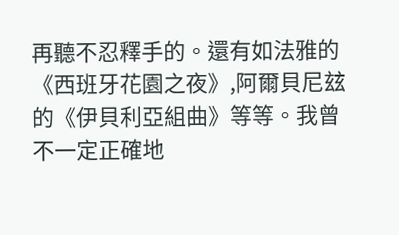再聽不忍釋手的。還有如法雅的《西班牙花園之夜》,阿爾貝尼玆的《伊貝利亞組曲》等等。我曾不一定正確地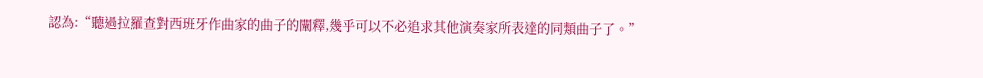認為:“聽過拉羅查對西班牙作曲家的曲子的闡釋,幾乎可以不必追求其他演奏家所表達的同類曲子了。”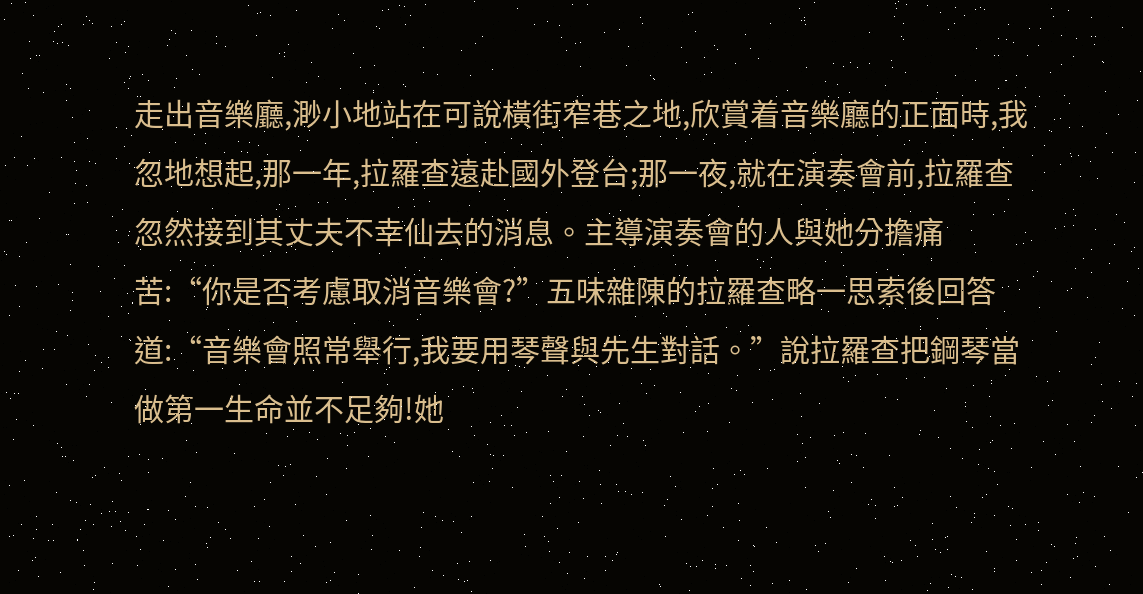走出音樂廳,渺小地站在可說橫街窄巷之地,欣賞着音樂廳的正面時,我忽地想起,那一年,拉羅查遠赴國外登台;那一夜,就在演奏會前,拉羅查忽然接到其丈夫不幸仙去的消息。主導演奏會的人與她分擔痛苦:“你是否考慮取消音樂會?”五味雜陳的拉羅查略一思索後回答道:“音樂會照常舉行,我要用琴聲與先生對話。”說拉羅查把鋼琴當做第一生命並不足夠!她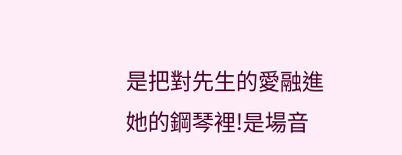是把對先生的愛融進她的鋼琴裡!是場音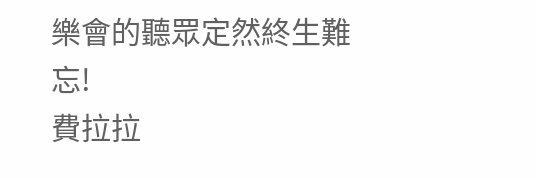樂會的聽眾定然終生難忘!
費拉拉